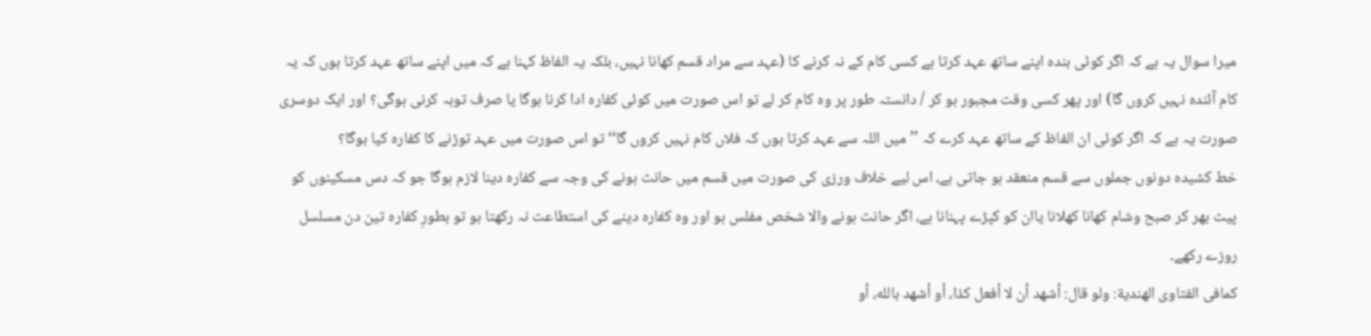میرا سوال یہ ہے کہ اگر کوئی بندہ اپنے ساتھ عہد کرتا ہے کسی کام کے نہ کرنے کا (عہد سے مراد قسم کھانا نہیں، بلکہ یہ الفاظ کہنا ہے کہ میں اپنے ساتھ عہد کرتا ہوں کہ یہ کام آئندہ نہیں کروں گا) اور پھر کسی وقت مجبور ہو کر / دانستہ طور پر وہ کام کر لے تو اس صورت میں کوئی کفارہ ادا کرنا ہوگا یا صرف توبہ کرنی ہوگی؟ اور ایک دوسری صورت یہ ہے کہ اگر کوئی ان الفاظ کے ساتھ عہد کرے کہ ’’میں اللہ سے عہد کرتا ہوں کہ فلاں کام نہیں کروں گا‘‘ تو اس صورت میں عہد توڑنے کا کفارہ کیا ہوگا؟
خط کشیدہ دونوں جملوں سے قسم منعقد ہو جاتی ہے، اس لیے خلاف ورزی کی صورت میں قسم میں حانث ہونے کی وجہ سے کفارہ دینا لازم ہوگا جو کہ دس مسکینوں کو پیٹ بھر کر صبح وشام کھانا کھلانا یاان کو کپڑے پہنانا ہے، اگر حانث ہونے والا شخص مفلس ہو اور وہ کفارہ دینے کی استطاعت نہ رکھتا ہو تو بطورِ کفارہ تین دن مسلسل روزے رکھے۔
کمافی الفتاوى الهندية: ولو قال: أشهد أن لا أفعل كذا، أو أشهد بالله، أو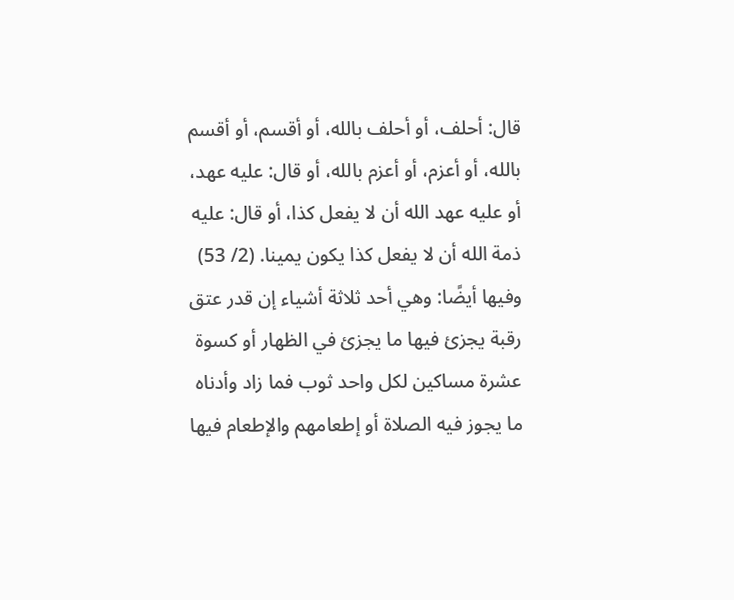قال: أحلف، أو أحلف بالله، أو أقسم، أو أقسم بالله، أو أعزم، أو أعزم بالله، أو قال: عليه عهد، أو عليه عهد الله أن لا يفعل كذا، أو قال: عليه ذمة الله أن لا يفعل كذا يكون يمينا. (2/ 53)
وفیھا أیضًا: وهي أحد ثلاثة أشياء إن قدر عتق رقبة يجزئ فيها ما يجزئ في الظهار أو كسوة عشرة مساكين لكل واحد ثوب فما زاد وأدناه ما يجوز فيه الصلاة أو إطعامهم والإطعام فيها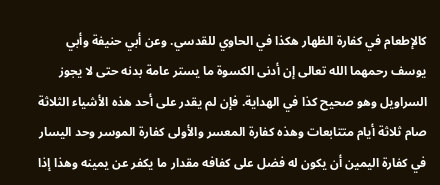كالإطعام في كفارة الظهار هكذا في الحاوي للقدسي. وعن أبي حنيفة وأبي يوسف رحمهما الله تعالى إن أدنى الكسوة ما يستر عامة بدنه حتى لا يجوز السراويل وهو صحيح كذا في الهداية. فإن لم يقدر على أحد هذه الأشياء الثلاثة صام ثلاثة أيام متتابعات وهذه كفارة المعسر والأولى كفارة الموسر وحد اليسار في كفارة اليمين أن يكون له فضل على كفافه مقدار ما يكفر عن يمينه وهذا إذا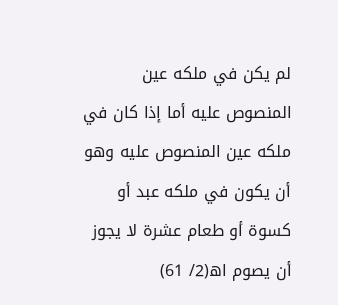لم يكن في ملكه عين المنصوص عليه أما إذا كان في ملكه عين المنصوص عليه وهو أن يكون في ملكه عبد أو كسوة أو طعام عشرة لا يجوز أن يصوم اھ(2/ 61)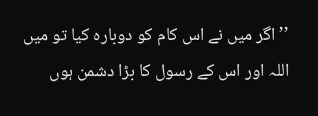’’اگر میں نے اس کام کو دوبارہ کیا تو میں اللہ اور اس کے رسول کا بڑا دشمن ہوں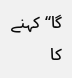گا‘‘کہنے کا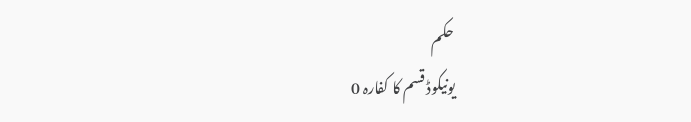حکم
یونیکوڈ قسم کا کفارہ 0